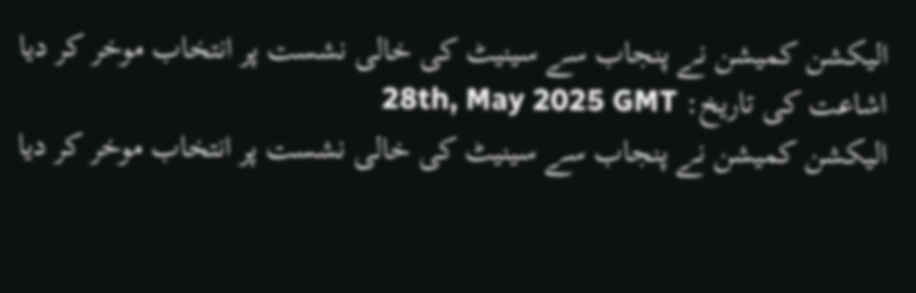الیکشن کمیشن نے پنجاب سے سینیٹ کی خالی نشست پر انتخاب موخر کر دیا
اشاعت کی تاریخ: 28th, May 2025 GMT
الیکشن کمیشن نے پنجاب سے سینیٹ کی خالی نشست پر انتخاب موخر کر دیا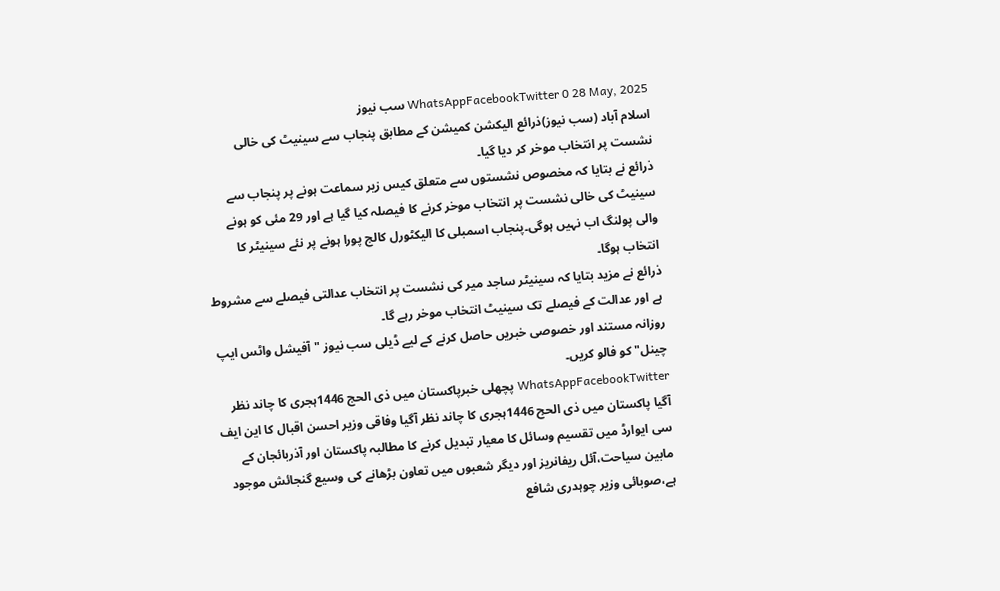WhatsAppFacebookTwitter 0 28 May, 2025 سب نیوز
اسلام آباد (سب نیوز)ذرائع الیکشن کمیشن کے مطابق پنجاب سے سینیٹ کی خالی نشست پر انتخاب موخر کر دیا گیا۔
ذرائع نے بتایا کہ مخصوص نشستوں سے متعلق کیس زیر سماعت ہونے پر پنجاب سے سینیٹ کی خالی نشست پر انتخاب موخر کرنے کا فیصلہ کیا گیا ہے اور 29 مئی کو ہونے والی پولنگ اب نہیں ہوگی۔پنجاب اسمبلی کا الیکٹورل کالج پورا ہونے پر نئے سینیٹر کا انتخاب ہوگا۔
ذرائع نے مزید بتایا کہ سینیٹر ساجد میر کی نشست پر انتخاب عدالتی فیصلے سے مشروط ہے اور عدالت کے فیصلے تک سینیٹ انتخاب موخر رہے گا۔
روزانہ مستند اور خصوصی خبریں حاصل کرنے کے لیے ڈیلی سب نیوز "آفیشل واٹس ایپ چینل" کو فالو کریں۔
WhatsAppFacebookTwitter پچھلی خبرپاکستان میں ذی الحج 1446ہجری کا چاند نظر آگیا پاکستان میں ذی الحج 1446ہجری کا چاند نظر آگیا وفاقی وزیر احسن اقبال کا این ایف سی ایوارڈ میں تقسیم وسائل کا معیار تبدیل کرنے کا مطالبہ پاکستان اور آذربائجان کے مابین سیاحت،آئل ریفانریز اور دیگر شعبوں میں تعاون بڑھانے کی وسیع گنجائش موجود ہے،صوبائی وزیر چوہدری شافع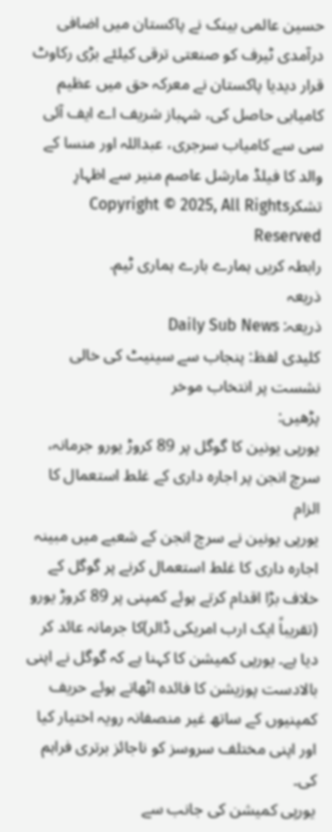حسین عالمی بینک نے پاکستان میں اضافی درآمدی ٹیرف کو صنعتی ترقی کیلئے بڑی رکاوٹ قرار دیدیا پاکستان نے معرکہ حق میں عظیم کامیابی حاصل کی، شہباز شریف اے ایف آئی سی سے کامیاب سرجری، عبداللہ اور منسا کے والد کا فیلڈ مارشل عاصم منیر سے اظہارِ تشکرCopyright © 2025, All Rights Reserved
رابطہ کریں ہمارے بارے ہماری ٹیم.
ذریعہ
ذریعہ: Daily Sub News
کلیدی لفظ: پنجاب سے سینیٹ کی خالی نشست پر انتخاب موخر
پڑھیں:
یورپی یونین کا گوگل پر 89 کروڑ یورو جرمانہ، سرچ انجن پر اجارہ داری کے غلط استعمال کا الزام
یورپی یونین نے سرچ انجن کے شعبے میں مبینہ اجارہ داری کا غلط استعمال کرنے پر گوگل کے خلاف بڑا اقدام کرتے ہوئے کمپنی پر 89 کروڑ یورو (تقریباً ایک ارب امریکی ڈالر)کا جرمانہ عائد کر دیا ہے۔ یورپی کمیشن کا کہنا ہے کہ گوگل نے اپنی بالادست پوزیشن کا فائدہ اٹھاتے ہوئے حریف کمپنیوں کے ساتھ غیر منصفانہ رویہ اختیار کیا اور اپنی مختلف سروسز کو ناجائز برتری فراہم کی۔
یورپی کمیشن کی جانب سے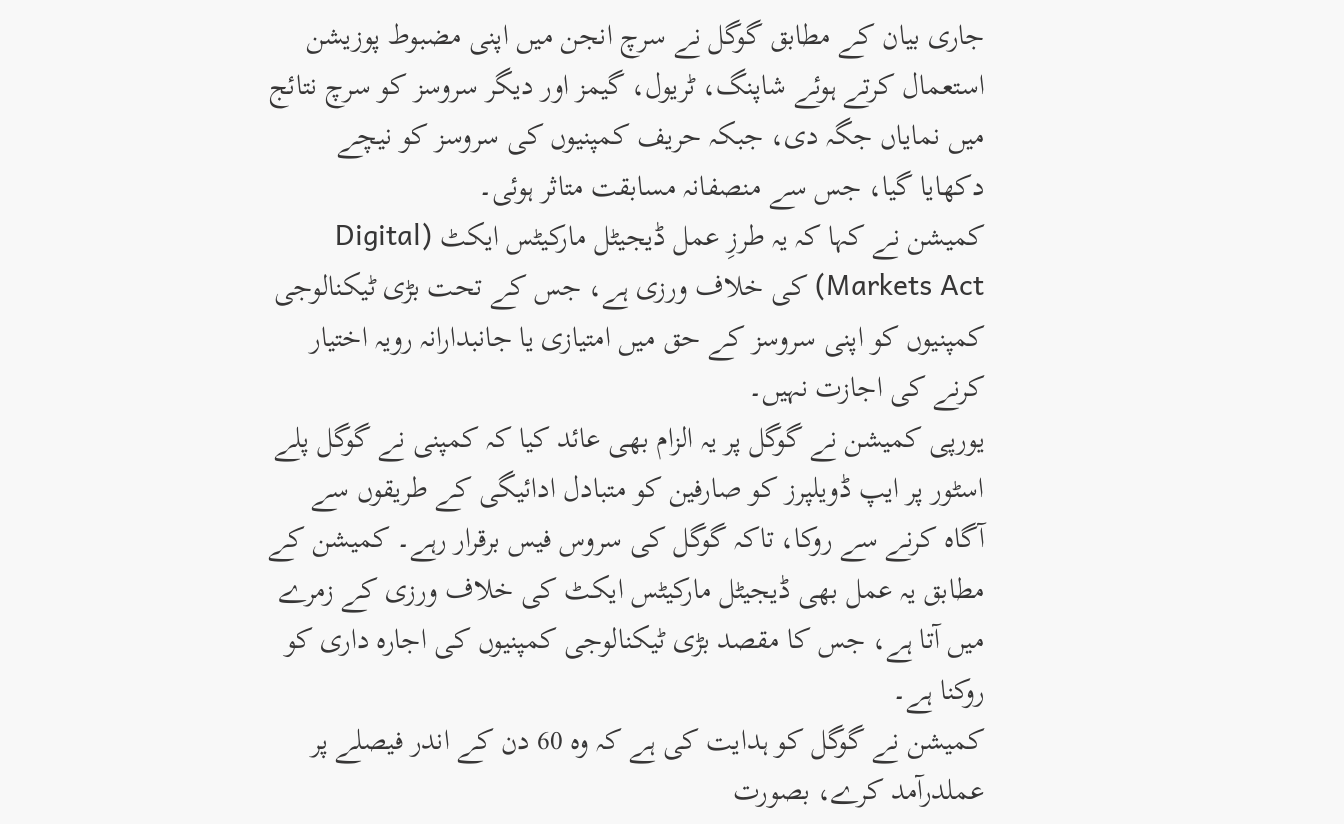جاری بیان کے مطابق گوگل نے سرچ انجن میں اپنی مضبوط پوزیشن استعمال کرتے ہوئے شاپنگ، ٹریول، گیمز اور دیگر سروسز کو سرچ نتائج میں نمایاں جگہ دی، جبکہ حریف کمپنیوں کی سروسز کو نیچے دکھایا گیا، جس سے منصفانہ مسابقت متاثر ہوئی۔
کمیشن نے کہا کہ یہ طرزِ عمل ڈیجیٹل مارکیٹس ایکٹ (Digital Markets Act) کی خلاف ورزی ہے، جس کے تحت بڑی ٹیکنالوجی کمپنیوں کو اپنی سروسز کے حق میں امتیازی یا جانبدارانہ رویہ اختیار کرنے کی اجازت نہیں۔
یورپی کمیشن نے گوگل پر یہ الزام بھی عائد کیا کہ کمپنی نے گوگل پلے اسٹور پر ایپ ڈویلپرز کو صارفین کو متبادل ادائیگی کے طریقوں سے آگاہ کرنے سے روکا، تاکہ گوگل کی سروس فیس برقرار رہے۔ کمیشن کے مطابق یہ عمل بھی ڈیجیٹل مارکیٹس ایکٹ کی خلاف ورزی کے زمرے میں آتا ہے، جس کا مقصد بڑی ٹیکنالوجی کمپنیوں کی اجارہ داری کو روکنا ہے۔
کمیشن نے گوگل کو ہدایت کی ہے کہ وہ 60 دن کے اندر فیصلے پر عملدرآمد کرے، بصورت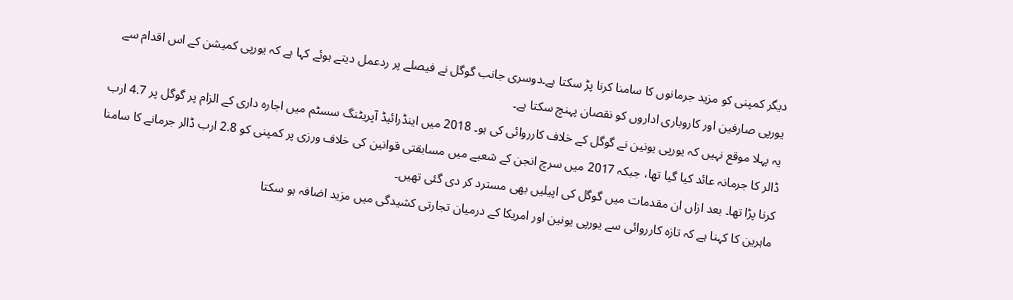دیگر کمپنی کو مزید جرمانوں کا سامنا کرنا پڑ سکتا ہے۔دوسری جانب گوگل نے فیصلے پر ردعمل دیتے ہوئے کہا ہے کہ یورپی کمیشن کے اس اقدام سے یورپی صارفین اور کاروباری اداروں کو نقصان پہنچ سکتا ہے۔
یہ پہلا موقع نہیں کہ یورپی یونین نے گوگل کے خلاف کارروائی کی ہو۔ 2018 میں اینڈرائیڈ آپریٹنگ سسٹم میں اجارہ داری کے الزام پر گوگل پر 4.7 ارب ڈالر کا جرمانہ عائد کیا گیا تھا، جبکہ 2017 میں سرچ انجن کے شعبے میں مسابقتی قوانین کی خلاف ورزی پر کمپنی کو 2.8 ارب ڈالر جرمانے کا سامنا کرنا پڑا تھا۔ بعد ازاں ان مقدمات میں گوگل کی اپیلیں بھی مسترد کر دی گئی تھیں۔
ماہرین کا کہنا ہے کہ تازہ کارروائی سے یورپی یونین اور امریکا کے درمیان تجارتی کشیدگی میں مزید اضافہ ہو سکتا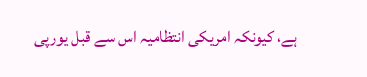ہے، کیونکہ امریکی انتظامیہ اس سے قبل یورپی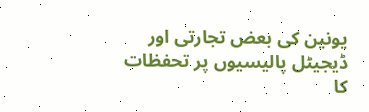یونین کی بعض تجارتی اور ڈیجیٹل پالیسیوں پر تحفظات کا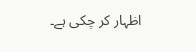اظہار کر چکی ہے۔